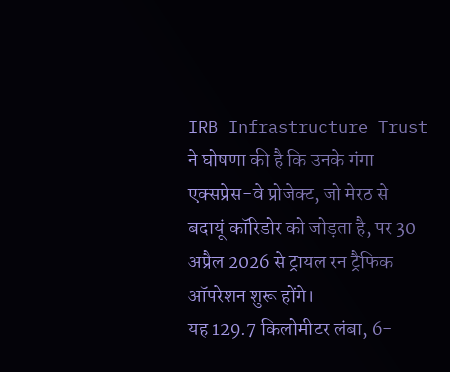IRB Infrastructure Trust ने घोषणा की है कि उनके गंगा एक्सप्रेस-वे प्रोजेक्ट, जो मेरठ से बदायूं कॉरिडोर को जोड़ता है, पर 30 अप्रैल 2026 से ट्रायल रन ट्रैफिक ऑपरेशन शुरू होंगे।
यह 129.7 किलोमीटर लंबा, 6-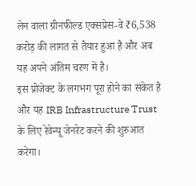लेन वाला ग्रीनफील्ड एक्सप्रेस-वे ₹6,538 करोड़ की लागत से तैयार हुआ है और अब यह अपने अंतिम चरण में है।
इस प्रोजेक्ट के लगभग पूरा होने का संकेत है और यह IRB Infrastructure Trust के लिए रेवेन्यू जेनरेट करने की शुरुआत करेगा।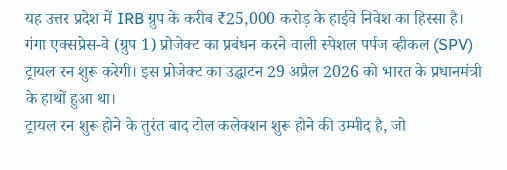यह उत्तर प्रदेश में IRB ग्रुप के करीब ₹25,000 करोड़ के हाईवे निवेश का हिस्सा है।
गंगा एक्सप्रेस-वे (ग्रुप 1) प्रोजेक्ट का प्रबंधन करने वाली स्पेशल पर्पज व्हीकल (SPV) ट्रायल रन शुरू करेगी। इस प्रोजेक्ट का उद्घाटन 29 अप्रैल 2026 को भारत के प्रधानमंत्री के हाथों हुआ था।
ट्रायल रन शुरू होने के तुरंत बाद टोल कलेक्शन शुरू होने की उम्मीद है, जो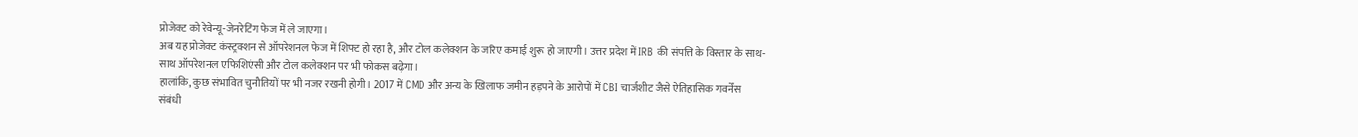प्रोजेक्ट को रेवेन्यू-जेनरेटिंग फेज में ले जाएगा।
अब यह प्रोजेक्ट कंस्ट्रक्शन से ऑपरेशनल फेज में शिफ्ट हो रहा है, और टोल कलेक्शन के जरिए कमाई शुरू हो जाएगी। उत्तर प्रदेश में IRB की संपत्ति के विस्तार के साथ-साथ ऑपरेशनल एफिशिएंसी और टोल कलेक्शन पर भी फोकस बढ़ेगा।
हालांकि, कुछ संभावित चुनौतियों पर भी नजर रखनी होगी। 2017 में CMD और अन्य के खिलाफ जमीन हड़पने के आरोपों में CBI चार्जशीट जैसे ऐतिहासिक गवर्नेंस संबंधी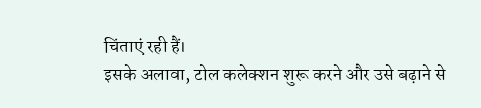चिंताएं रही हैं।
इसके अलावा, टोल कलेक्शन शुरू करने और उसे बढ़ाने से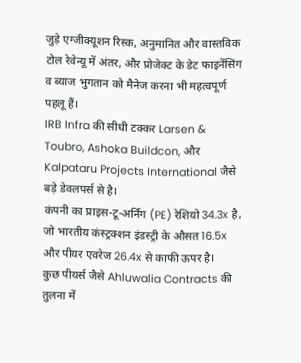जुड़े एग्जीक्यूशन रिस्क, अनुमानित और वास्तविक टोल रेवेन्यू में अंतर, और प्रोजेक्ट के डेट फाइनेंसिंग व ब्याज भुगतान को मैनेज करना भी महत्वपूर्ण पहलू हैं।
IRB Infra की सीधी टक्कर Larsen & Toubro, Ashoka Buildcon, और Kalpataru Projects International जैसे बड़े डेवलपर्स से है।
कंपनी का प्राइस-टू-अर्निंग (PE) रेशियो 34.3x है, जो भारतीय कंस्ट्रक्शन इंडस्ट्री के औसत 16.5x और पीयर एवरेज 26.4x से काफी ऊपर है।
कुछ पीयर्स जैसे Ahluwalia Contracts की तुलना में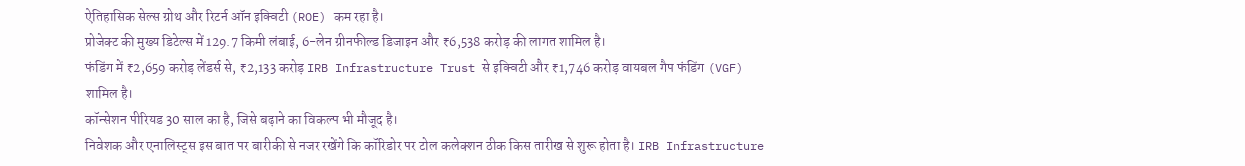ऐतिहासिक सेल्स ग्रोथ और रिटर्न ऑन इक्विटी (ROE) कम रहा है।
प्रोजेक्ट की मुख्य डिटेल्स में 129.7 किमी लंबाई, 6-लेन ग्रीनफील्ड डिजाइन और ₹6,538 करोड़ की लागत शामिल है।
फंडिंग में ₹2,659 करोड़ लेंडर्स से, ₹2,133 करोड़ IRB Infrastructure Trust से इक्विटी और ₹1,746 करोड़ वायबल गैप फंडिंग (VGF) शामिल है।
कॉन्सेशन पीरियड 30 साल का है, जिसे बढ़ाने का विकल्प भी मौजूद है।
निवेशक और एनालिस्ट्स इस बात पर बारीकी से नजर रखेंगे कि कॉरिडोर पर टोल कलेक्शन ठीक किस तारीख से शुरू होता है। IRB Infrastructure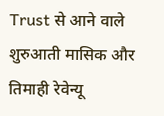Trust से आने वाले शुरुआती मासिक और तिमाही रेवेन्यू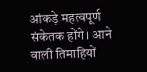आंकड़े महत्वपूर्ण संकेतक होंगे। आने वाली तिमाहियों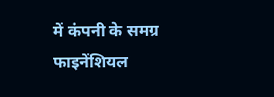में कंपनी के समग्र फाइनेंशियल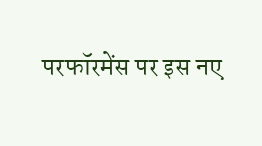परफॉरमेंस पर इस नए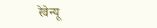रेवेन्यू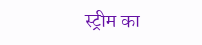स्ट्रीम का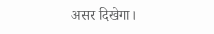असर दिखेगा।